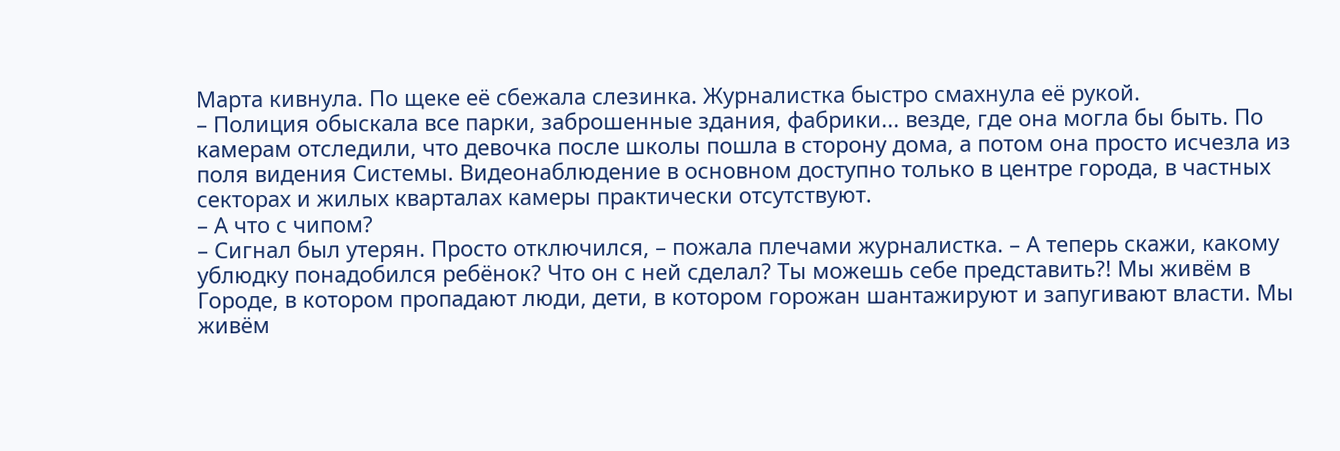Марта кивнула. По щеке её сбежала слезинка. Журналистка быстро смахнула её рукой.
– Полиция обыскала все парки, заброшенные здания, фабрики... везде, где она могла бы быть. По камерам отследили, что девочка после школы пошла в сторону дома, а потом она просто исчезла из поля видения Системы. Видеонаблюдение в основном доступно только в центре города, в частных секторах и жилых кварталах камеры практически отсутствуют.
– А что с чипом?
– Сигнал был утерян. Просто отключился, – пожала плечами журналистка. – А теперь скажи, какому ублюдку понадобился ребёнок? Что он с ней сделал? Ты можешь себе представить?! Мы живём в Городе, в котором пропадают люди, дети, в котором горожан шантажируют и запугивают власти. Мы живём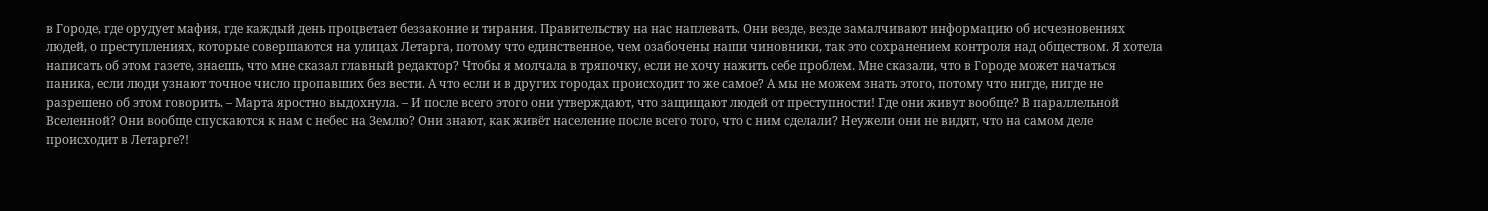в Городе, где орудует мафия, где каждый день процветает беззаконие и тирания. Правительству на нас наплевать. Они везде, везде замалчивают информацию об исчезновениях людей, о преступлениях, которые совершаются на улицах Летарга, потому что единственное, чем озабочены наши чиновники, так это сохранением контроля над обществом. Я хотела написать об этом газете, знаешь, что мне сказал главный редактор? Чтобы я молчала в тряпочку, если не хочу нажить себе проблем. Мне сказали, что в Городе может начаться паника, если люди узнают точное число пропавших без вести. А что если и в других городах происходит то же самое? А мы не можем знать этого, потому что нигде, нигде не разрешено об этом говорить. – Марта яростно выдохнула. – И после всего этого они утверждают, что защищают людей от преступности! Где они живут вообще? В параллельной Вселенной? Они вообще спускаются к нам с небес на Землю? Они знают, как живёт население после всего того, что с ним сделали? Неужели они не видят, что на самом деле происходит в Летарге?!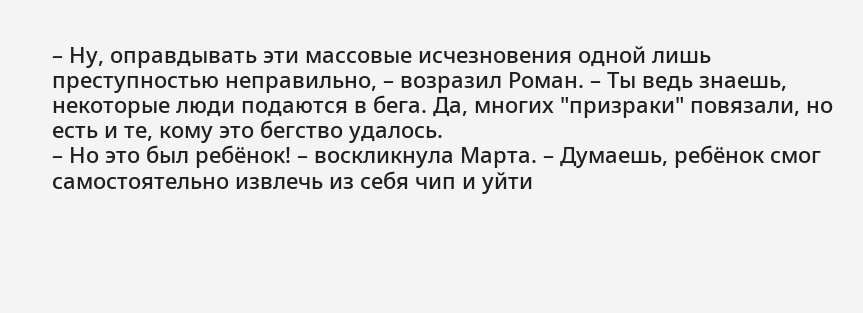– Ну, оправдывать эти массовые исчезновения одной лишь преступностью неправильно, – возразил Роман. – Ты ведь знаешь, некоторые люди подаются в бега. Да, многих "призраки" повязали, но есть и те, кому это бегство удалось.
– Но это был ребёнок! – воскликнула Марта. – Думаешь, ребёнок смог самостоятельно извлечь из себя чип и уйти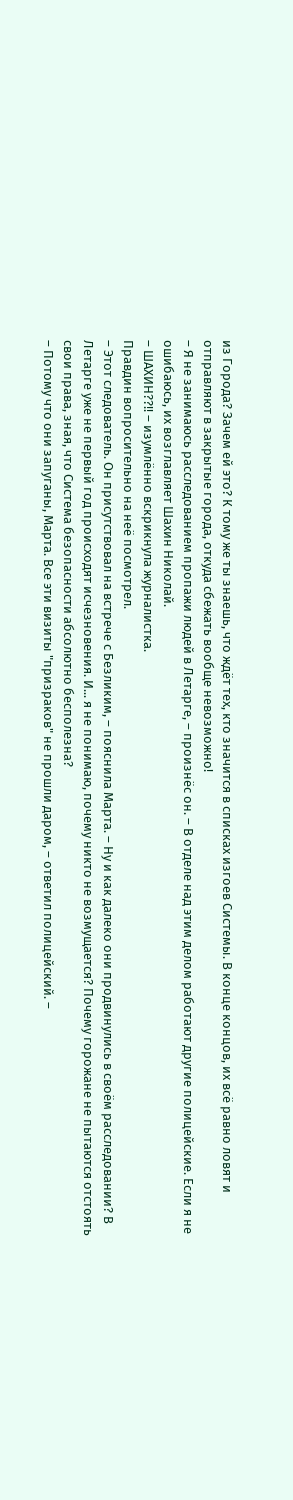из Города? Зачем ей это? К тому же ты знаешь, что ждёт тех, кто значится в списках изгоев Системы. В конце концов, их всё равно ловят и отправляют в закрытые города, откуда сбежать вообще невозможно!
– Я не занимаюсь расследованием пропажи людей в Летарге, – произнёс он. – В отделе над этим делом работают другие полицейские. Если я не ошибаюсь, их возглавляет Шахин Николай.
– ШАХИН??!! – изумлённо вскрикнула журналистка.
Правдин вопросительно на неё посмотрел.
– Этот следователь. Он присутствовал на встрече с Безликим, – пояснила Марта. – Ну и как далеко они продвинулись в своём расследовании? В Летарге уже не первый год происходят исчезновения. И... я не понимаю, почему никто не возмущается? Почему горожане не пытаются отстоять свои права, зная, что Система безопасности абсолютно бесполезна?
– Потому что они запуганы, Марта. Все эти визиты "призраков" не прошли даром, – ответил полицейский. –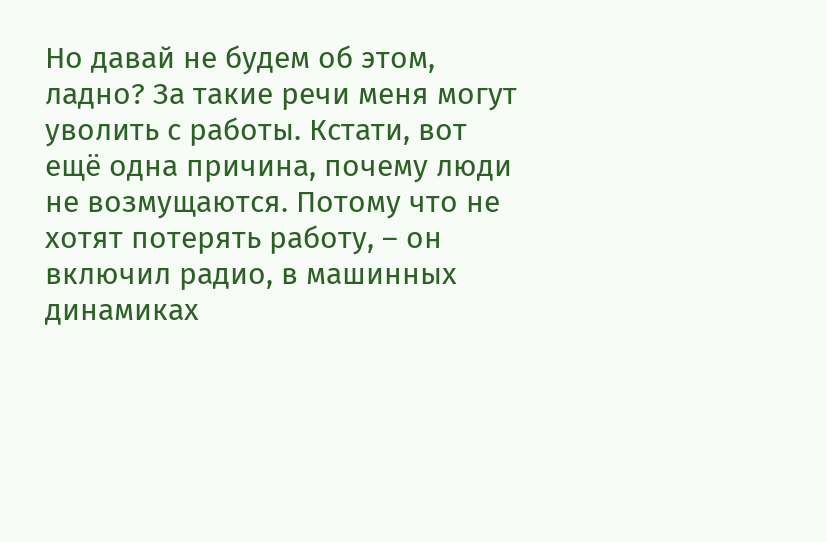Но давай не будем об этом, ладно? За такие речи меня могут уволить с работы. Кстати, вот ещё одна причина, почему люди не возмущаются. Потому что не хотят потерять работу, – он включил радио, в машинных динамиках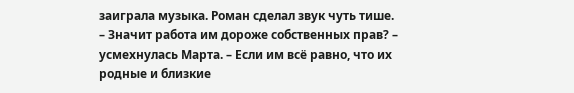заиграла музыка. Роман сделал звук чуть тише.
– Значит работа им дороже собственных прав? – усмехнулась Марта. – Если им всё равно, что их родные и близкие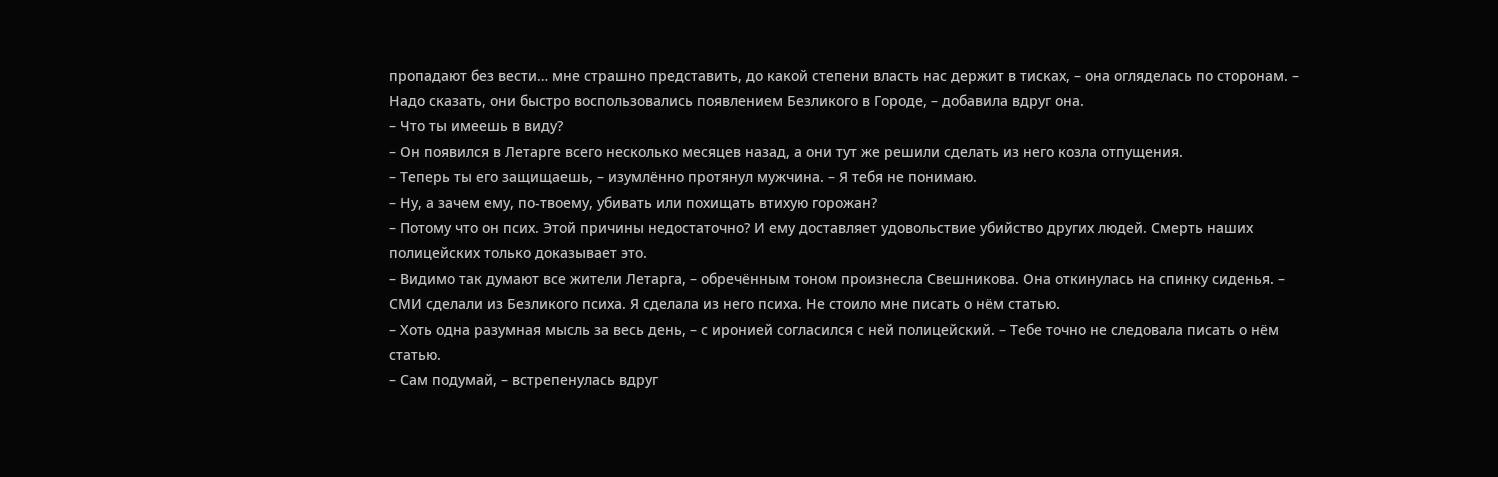пропадают без вести… мне страшно представить, до какой степени власть нас держит в тисках, – она огляделась по сторонам. – Надо сказать, они быстро воспользовались появлением Безликого в Городе, – добавила вдруг она.
– Что ты имеешь в виду?
– Он появился в Летарге всего несколько месяцев назад, а они тут же решили сделать из него козла отпущения.
– Теперь ты его защищаешь, – изумлённо протянул мужчина. – Я тебя не понимаю.
– Ну, а зачем ему, по-твоему, убивать или похищать втихую горожан?
– Потому что он псих. Этой причины недостаточно? И ему доставляет удовольствие убийство других людей. Смерть наших полицейских только доказывает это.
– Видимо так думают все жители Летарга, – обречённым тоном произнесла Свешникова. Она откинулась на спинку сиденья. – СМИ сделали из Безликого психа. Я сделала из него психа. Не стоило мне писать о нём статью.
– Хоть одна разумная мысль за весь день, – с иронией согласился с ней полицейский. – Тебе точно не следовала писать о нём статью.
– Сам подумай, – встрепенулась вдруг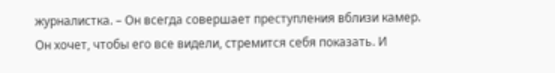журналистка. – Он всегда совершает преступления вблизи камер. Он хочет, чтобы его все видели, стремится себя показать. И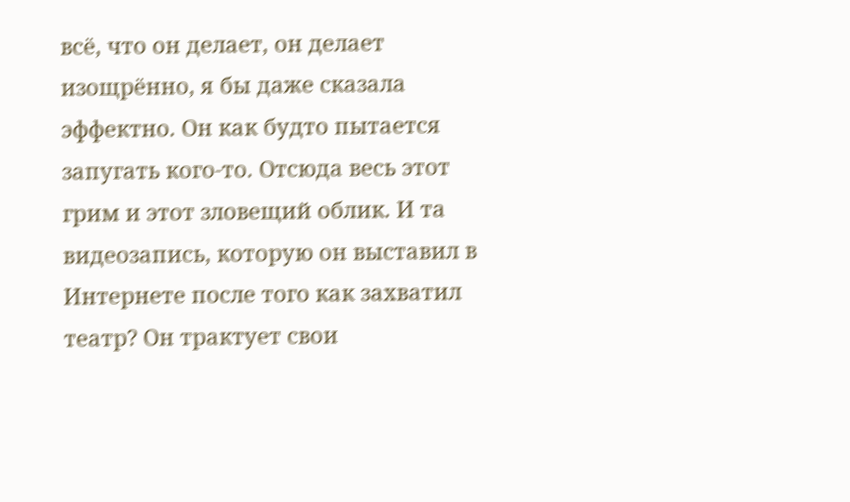всё, что он делает, он делает изощрённо, я бы даже сказала эффектно. Он как будто пытается запугать кого-то. Отсюда весь этот грим и этот зловещий облик. И та видеозапись, которую он выставил в Интернете после того как захватил театр? Он трактует свои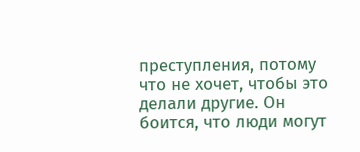преступления, потому что не хочет, чтобы это делали другие. Он боится, что люди могут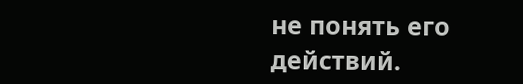не понять его действий.